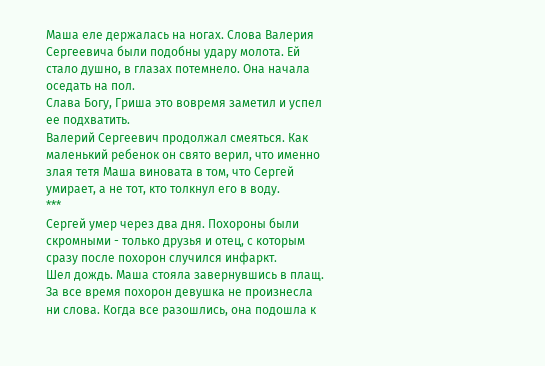Маша еле держалась на ногах. Слова Валерия Сергеевича были подобны удару молота. Ей стало душно, в глазах потемнело. Она начала оседать на пол.
Слава Богу, Гриша это вовремя заметил и успел ее подхватить.
Валерий Сергеевич продолжал смеяться. Как маленький ребенок он свято верил, что именно злая тетя Маша виновата в том, что Сергей умирает, а не тот, кто толкнул его в воду.
***
Сергей умер через два дня. Похороны были скромными - только друзья и отец, с которым сразу после похорон случился инфаркт.
Шел дождь. Маша стояла завернувшись в плащ. За все время похорон девушка не произнесла ни слова. Когда все разошлись, она подошла к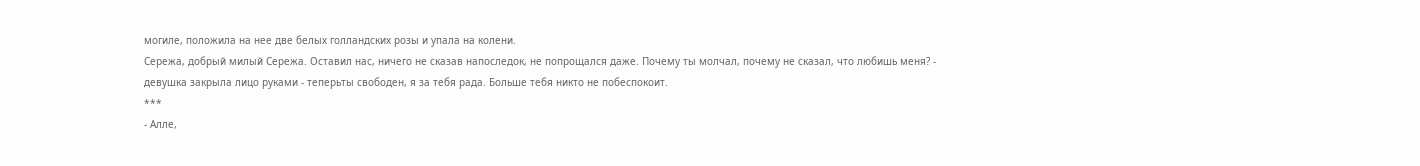могиле, положила на нее две белых голландских розы и упала на колени.
Сережа, добрый милый Сережа. Оставил нас, ничего не сказав напоследок, не попрощался даже. Почему ты молчал, почему не сказал, что любишь меня? - девушка закрыла лицо руками - теперьты свободен, я за тебя рада. Больше тебя никто не побеспокоит.
***
- Алле,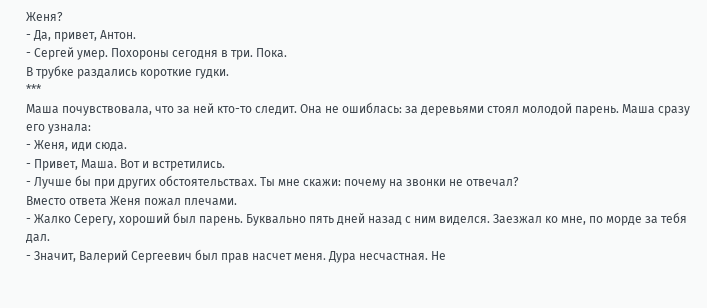Женя?
- Да, привет, Антон.
- Сергей умер. Похороны сегодня в три. Пока.
В трубке раздались короткие гудки.
***
Маша почувствовала, что за ней кто-то следит. Она не ошиблась: за деревьями стоял молодой парень. Маша сразу его узнала:
- Женя, иди сюда.
- Привет, Маша. Вот и встретились.
- Лучше бы при других обстоятельствах. Ты мне скажи: почему на звонки не отвечал?
Вместо ответа Женя пожал плечами.
- Жалко Серегу, хороший был парень. Буквально пять дней назад с ним виделся. Заезжал ко мне, по морде за тебя дал.
- Значит, Валерий Сергеевич был прав насчет меня. Дура несчастная. Не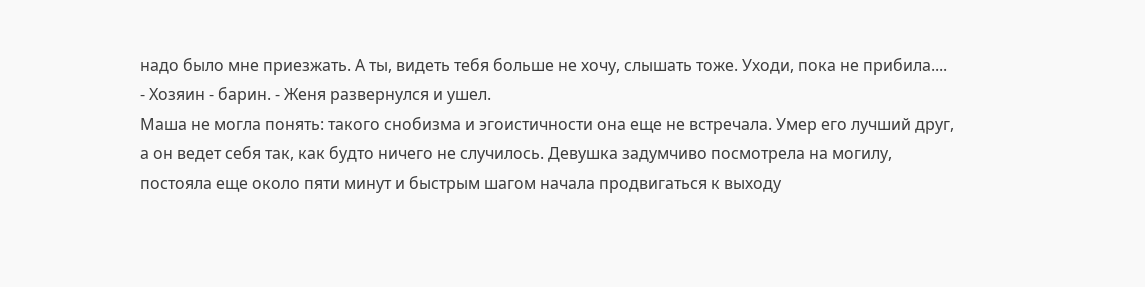надо было мне приезжать. А ты, видеть тебя больше не хочу, слышать тоже. Уходи, пока не прибила....
- Хозяин - барин. - Женя развернулся и ушел.
Маша не могла понять: такого снобизма и эгоистичности она еще не встречала. Умер его лучший друг, а он ведет себя так, как будто ничего не случилось. Девушка задумчиво посмотрела на могилу, постояла еще около пяти минут и быстрым шагом начала продвигаться к выходу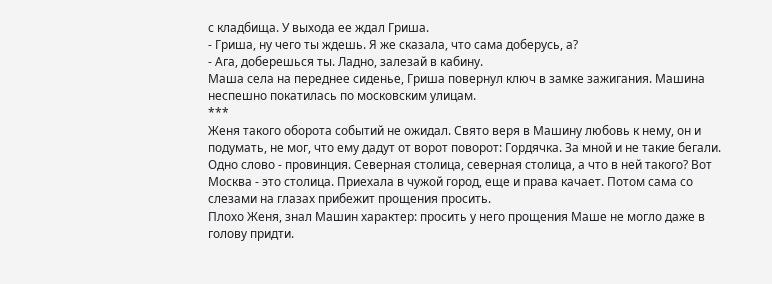с кладбища. У выхода ее ждал Гриша.
- Гриша, ну чего ты ждешь. Я же сказала, что сама доберусь, а?
- Ага, доберешься ты. Ладно, залезай в кабину.
Маша села на переднее сиденье, Гриша повернул ключ в замке зажигания. Машина неспешно покатилась по московским улицам.
***
Женя такого оборота событий не ожидал. Свято веря в Машину любовь к нему, он и подумать, не мог, что ему дадут от ворот поворот: Гордячка. За мной и не такие бегали. Одно слово - провинция. Северная столица, северная столица, а что в ней такого? Вот Москва - это столица. Приехала в чужой город, еще и права качает. Потом сама со слезами на глазах прибежит прощения просить.
Плохо Женя, знал Машин характер: просить у него прощения Маше не могло даже в голову придти.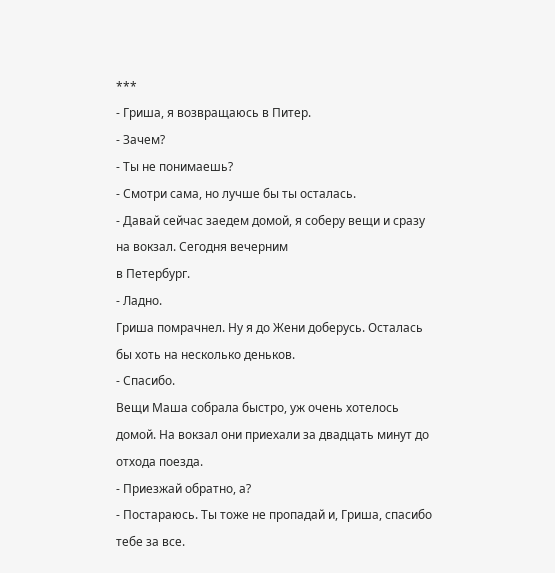***
- Гриша, я возвращаюсь в Питер.
- Зачем?
- Ты не понимаешь?
- Смотри сама, но лучше бы ты осталась.
- Давай сейчас заедем домой, я соберу вещи и сразу на вокзал. Сегодня вечерним
в Петербург.
- Ладно.
Гриша помрачнел. Ну я до Жени доберусь. Осталась бы хоть на несколько деньков.
- Спасибо.
Вещи Маша собрала быстро, уж очень хотелось домой. На вокзал они приехали за двадцать минут до отхода поезда.
- Приезжай обратно, а?
- Постараюсь. Ты тоже не пропадай и, Гриша, спасибо тебе за все.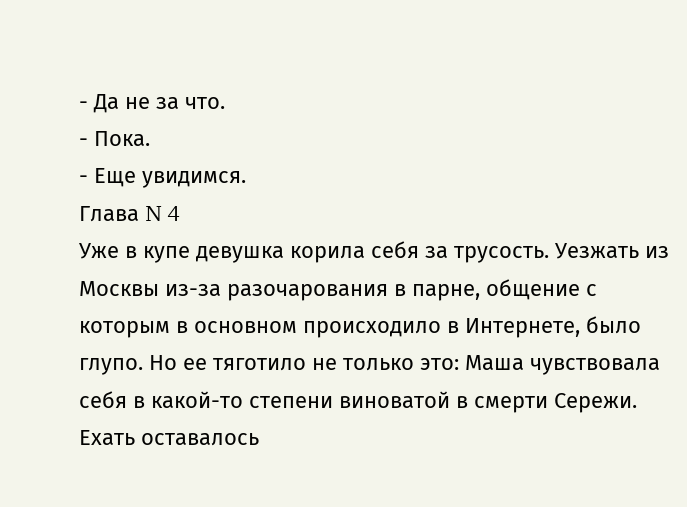- Да не за что.
- Пока.
- Еще увидимся.
Глава N 4
Уже в купе девушка корила себя за трусость. Уезжать из Москвы из-за разочарования в парне, общение с которым в основном происходило в Интернете, было глупо. Но ее тяготило не только это: Маша чувствовала себя в какой-то степени виноватой в смерти Сережи. Ехать оставалось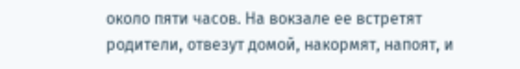около пяти часов. На вокзале ее встретят родители, отвезут домой, накормят, напоят, и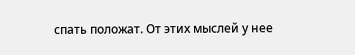спать положат. От этих мыслей у нее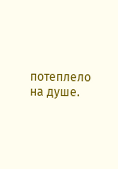потеплело на душе.